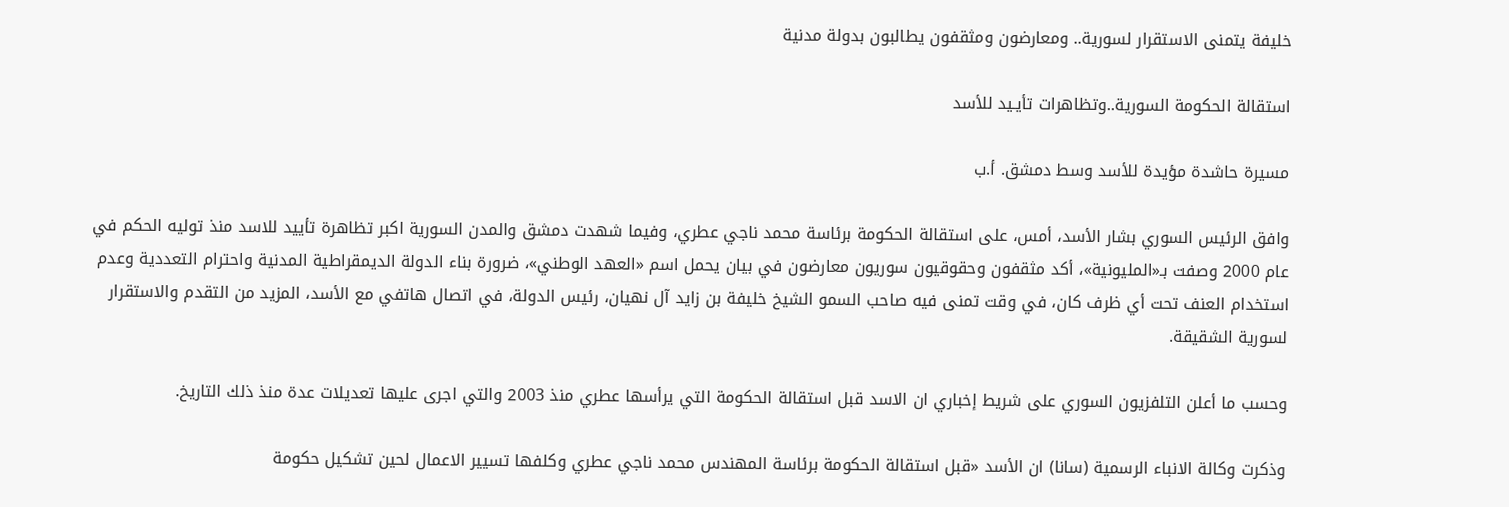خليفة يتمنى الاستقرار لسورية.. ومعارضون ومثقفون يطالبون بدولة مدنية

استقالة الحكومة السورية..وتظاهرات تأيـيد للأسد

مسيرة حاشدة مؤيدة للأسد وسط دمشق. أ.ب

وافق الرئيس السوري بشار الأسد، أمس، على استقالة الحكومة برئاسة محمد ناجي عطري، وفيما شهدت دمشق والمدن السورية اكبر تظاهرة تأييد للاسد منذ توليه الحكم في عام 2000 وصفت بـ«المليونية»، أكد مثقفون وحقوقيون سوريون معارضون في بيان يحمل اسم «العهد الوطني»، ضرورة بناء الدولة الديمقراطية المدنية واحترام التعددية وعدم استخدام العنف تحت أي ظرف كان، في وقت تمنى فيه صاحب السمو الشيخ خليفة بن زايد آل نهيان، رئيس الدولة، في اتصال هاتفي مع الأسد، المزيد من التقدم والاستقرار لسورية الشقيقة.

وحسب ما أعلن التلفزيون السوري على شريط إخباري ان الاسد قبل استقالة الحكومة التي يرأسها عطري منذ 2003 والتي اجرى عليها تعديلات عدة منذ ذلك التاريخ.

وذكرت وكالة الانباء الرسمية (سانا) ان الأسد «قبل استقالة الحكومة برئاسة المهندس محمد ناجي عطري وكلفها تسيير الاعمال لحين تشكيل حكومة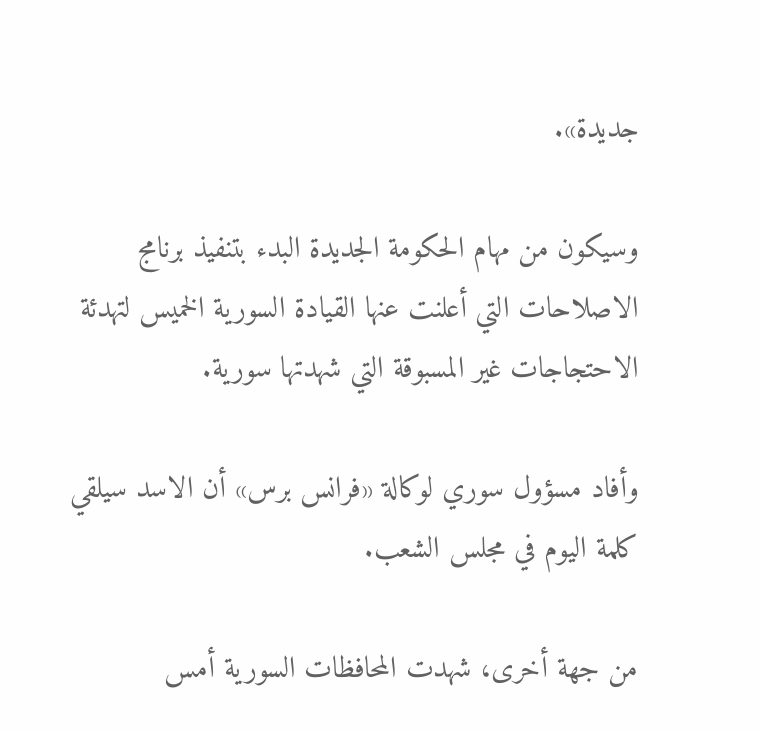جديدة».

وسيكون من مهام الحكومة الجديدة البدء بتنفيذ برنامج الاصلاحات التي أعلنت عنها القيادة السورية الخميس لتهدئة الاحتجاجات غير المسبوقة التي شهدتها سورية.

وأفاد مسؤول سوري لوكالة «فرانس برس» أن الاسد سيلقي كلمة اليوم في مجلس الشعب.

من جهة أخرى، شهدت المحافظات السورية أمس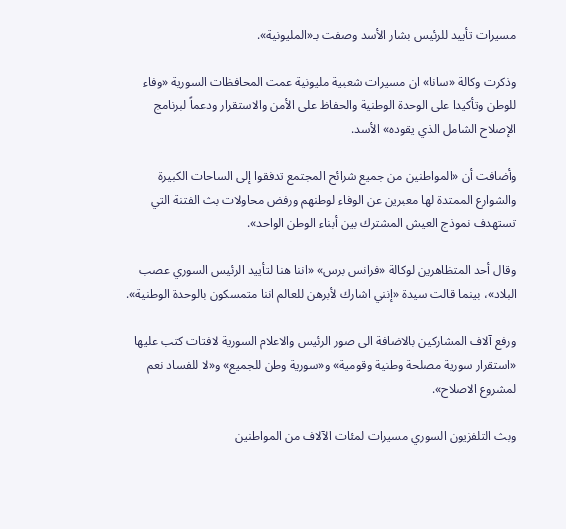مسيرات تأييد للرئيس بشار الأسد وصفت بـ«المليونية».

وذكرت وكالة «سانا» ان مسيرات شعبية مليونية عمت المحافظات السورية «وفاء للوطن وتأكيدا على الوحدة الوطنية والحفاظ على الأمن والاستقرار ودعماً لبرنامج الإصلاح الشامل الذي يقوده» الأسد.

وأضافت أن «المواطنين من جميع شرائح المجتمع تدفقوا إلى الساحات الكبيرة والشوارع الممتدة لها معبرين عن الوفاء لوطنهم ورفض محاولات بث الفتنة التي تستهدف نموذج العيش المشترك بين أبناء الوطن الواحد».

وقال أحد المتظاهرين لوكالة «فرانس برس» «اننا هنا لتأييد الرئيس السوري عصب البلاد»، بينما قالت سيدة «إنني اشارك لأبرهن للعالم اننا متمسكون بالوحدة الوطنية».

ورفع آلاف المشاركين بالاضافة الى صور الرئيس والاعلام السورية لافتات كتب عليها «استقرار سورية مصلحة وطنية وقومية» و«سورية وطن للجميع» و«لا للفساد نعم لمشروع الاصلاح».

وبث التلفزيون السوري مسيرات لمئات الآلاف من المواطنين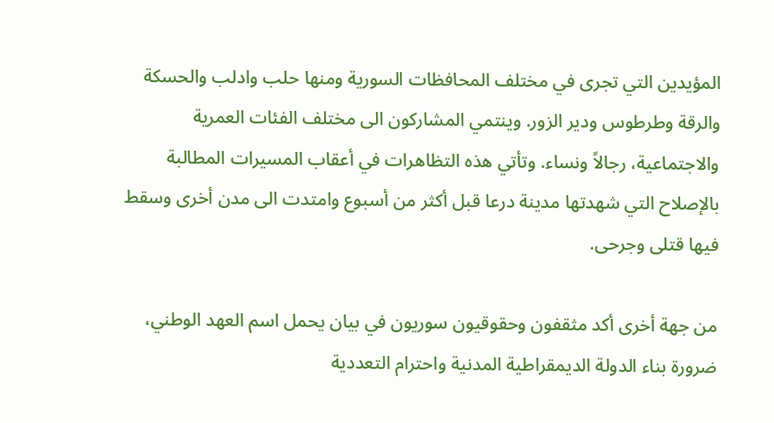المؤيدين التي تجرى في مختلف المحافظات السورية ومنها حلب وادلب والحسكة والرقة وطرطوس ودير الزور. وينتمي المشاركون الى مختلف الفئات العمرية والاجتماعية، رجالاً ونساء. وتأتي هذه التظاهرات في أعقاب المسيرات المطالبة بالإصلاح التي شهدتها مدينة درعا قبل أكثر من أسبوع وامتدت الى مدن أخرى وسقط فيها قتلى وجرحى.

من جهة أخرى أكد مثقفون وحقوقيون سوريون في بيان يحمل اسم العهد الوطني، ضرورة بناء الدولة الديمقراطية المدنية واحترام التعددية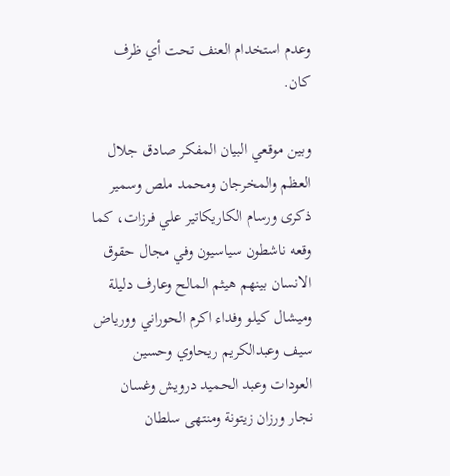وعدم استخدام العنف تحت أي ظرف كان.

وبين موقعي البيان المفكر صادق جلال العظم والمخرجان ومحمد ملص وسمير ذكرى ورسام الكاريكاتير علي فرزات، كما وقعه ناشطون سياسيون وفي مجال حقوق الانسان بينهم هيثم المالح وعارف دليلة وميشال كيلو وفداء اكرم الحوراني وورياض سيف وعبدالكريم ريحاوي وحسين العودات وعبد الحميد درويش وغسان نجار ورزان زيتونة ومنتهى سلطان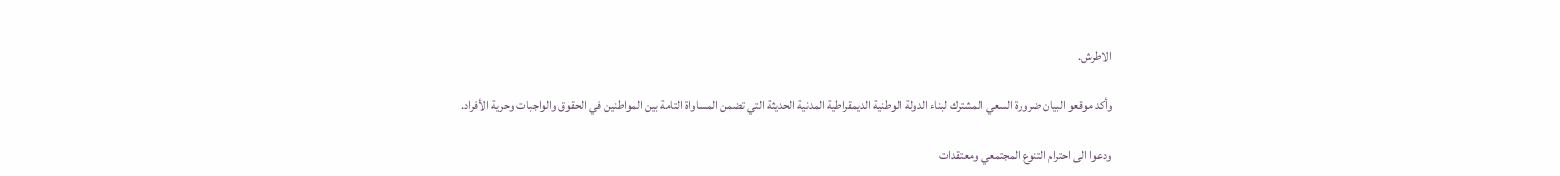الاطرش.

وأكد موقعو البيان ضرورة السعي المشترك لبناء الدولة الوطنية الديمقراطية المدنية الحديثة التي تضمن المساواة التامة بين المواطنين في الحقوق والواجبات وحرية الأفراد.

ودعوا الى احترام التنوع المجتمعي ومعتقدات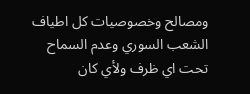ومصالح وخصوصيات كل اطياف الشعب السوري وعدم السماح تحت اي ظرف ولأي كان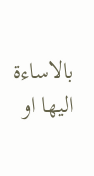بالاساءة اليها او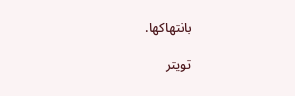بانتهاكها.

تويتر